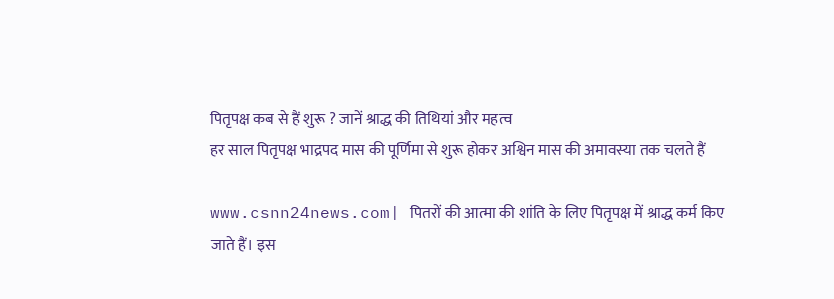पितृपक्ष कब से हैं शुरू ? जानें श्राद्ध की तिथियां और महत्व
हर साल पितृपक्ष भाद्रपद मास की पूर्णिमा से शुरू होकर अश्विन मास की अमावस्या तक चलते हैं

www.csnn24news.com| पितरों की आत्मा की शांति के लिए पितृपक्ष में श्राद्ध कर्म किए जाते हैं। इस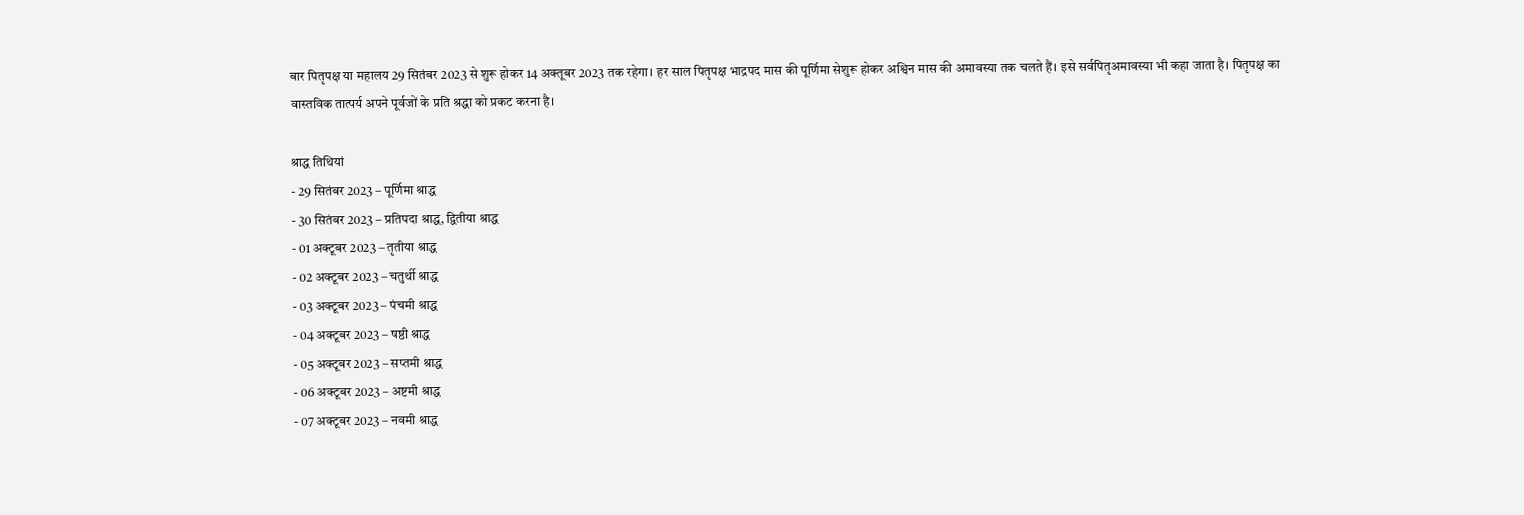बार पितृपक्ष या महालय 29 सितंबर 2023 से शुरू होकर 14 अक्तूबर 2023 तक रहेगा। हर साल पितृपक्ष भाद्रपद मास की पूर्णिमा सेशुरू होकर अश्विन मास की अमावस्या तक चलते हैं। इसे सर्वपितृअमावस्या भी कहा जाता है। पितृपक्ष का वास्तविक तात्पर्य अपने पूर्वजों के प्रति श्रद्धा को प्रकट करना है।

श्राद्ध तिथियां
- 29 सितंबर 2023 – पूर्णिमा श्राद्ध
- 30 सितंबर 2023 – प्रतिपदा श्राद्ध, द्वितीया श्राद्ध
- 01 अक्टूबर 2023 – तृतीया श्राद्ध
- 02 अक्टूबर 2023 – चतुर्थी श्राद्ध
- 03 अक्टूबर 2023 – पंचमी श्राद्ध
- 04 अक्टूबर 2023 – षष्ठी श्राद्ध
- 05 अक्टूबर 2023 – सप्तमी श्राद्ध
- 06 अक्टूबर 2023 – अष्टमी श्राद्ध
- 07 अक्टूबर 2023 – नवमी श्राद्ध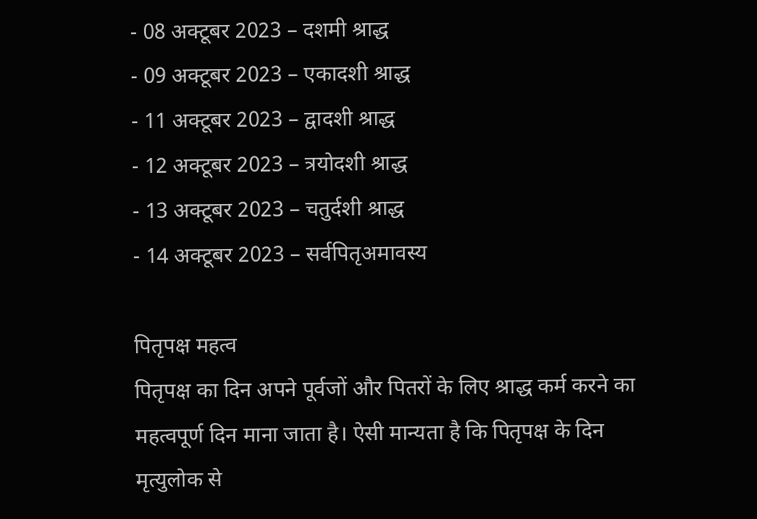- 08 अक्टूबर 2023 – दशमी श्राद्ध
- 09 अक्टूबर 2023 – एकादशी श्राद्ध
- 11 अक्टूबर 2023 – द्वादशी श्राद्ध
- 12 अक्टूबर 2023 – त्रयोदशी श्राद्ध
- 13 अक्टूबर 2023 – चतुर्दशी श्राद्ध
- 14 अक्टूबर 2023 – सर्वपितृअमावस्य

पितृपक्ष महत्व
पितृपक्ष का दिन अपने पूर्वजों और पितरों के लिए श्राद्ध कर्म करने का महत्वपूर्ण दिन माना जाता है। ऐसी मान्यता है कि पितृपक्ष के दिन मृत्युलोक से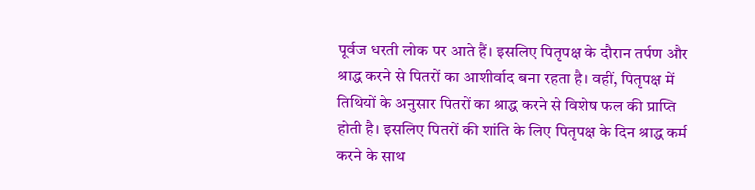पूर्वज धरती लोक पर आते हैं। इसलिए पितृपक्ष के दौरान तर्पण और श्राद्ध करने से पितरों का आशीर्वाद बना रहता है। वहीं, पितृपक्ष में तिथियों के अनुसार पितरों का श्राद्ध करने से विशेष फल की प्राप्ति होती है। इसलिए पितरों की शांति के लिए पितृपक्ष के दिन श्राद्ध कर्म करने के साथ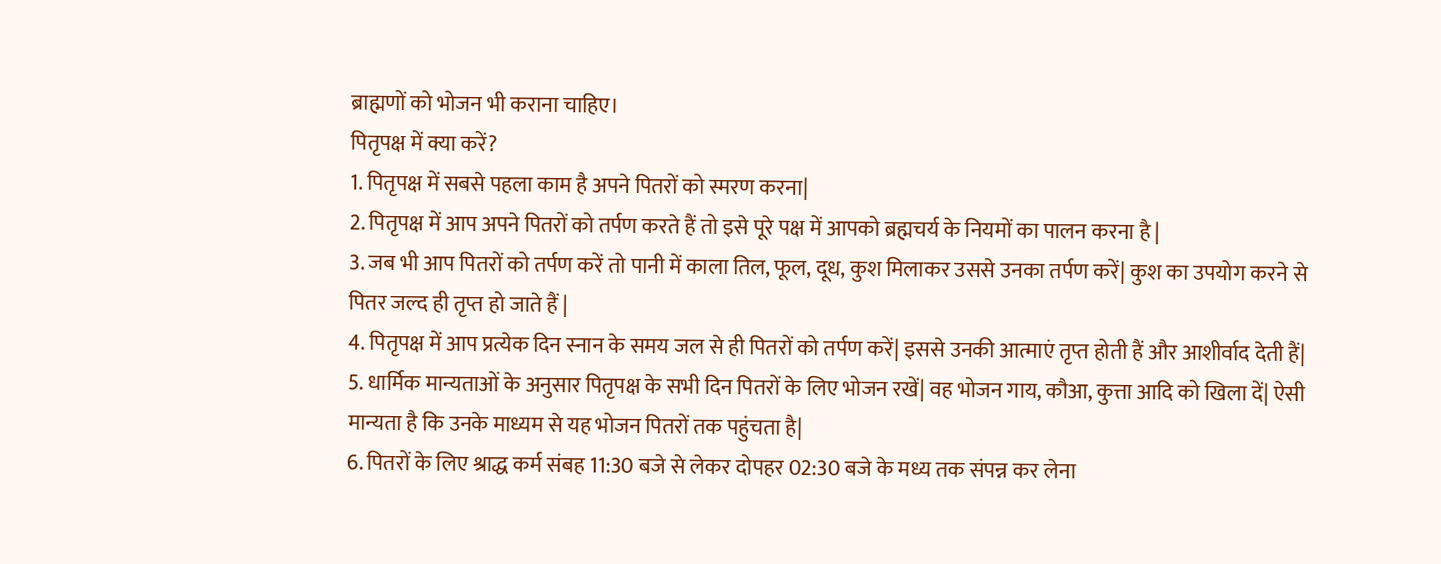ब्राह्मणों को भोजन भी कराना चाहिए।
पितृपक्ष में क्या करें?
1. पितृपक्ष में सबसे पहला काम है अपने पितरों को स्मरण करना|
2. पितृपक्ष में आप अपने पितरों को तर्पण करते हैं तो इसे पूरे पक्ष में आपको ब्रह्मचर्य के नियमों का पालन करना है |
3. जब भी आप पितरों को तर्पण करें तो पानी में काला तिल, फूल, दूध, कुश मिलाकर उससे उनका तर्पण करें| कुश का उपयोग करने से पितर जल्द ही तृप्त हो जाते हैं |
4. पितृपक्ष में आप प्रत्येक दिन स्नान के समय जल से ही पितरों को तर्पण करें| इससे उनकी आत्माएं तृप्त होती हैं और आशीर्वाद देती हैं|
5. धार्मिक मान्यताओं के अनुसार पितृपक्ष के सभी दिन पितरों के लिए भोजन रखें| वह भोजन गाय, कौआ, कुत्ता आदि को खिला दें| ऐसी मान्यता है कि उनके माध्यम से यह भोजन पितरों तक पहुंचता है|
6. पितरों के लिए श्राद्ध कर्म संबह 11:30 बजे से लेकर दोपहर 02:30 बजे के मध्य तक संपन्न कर लेना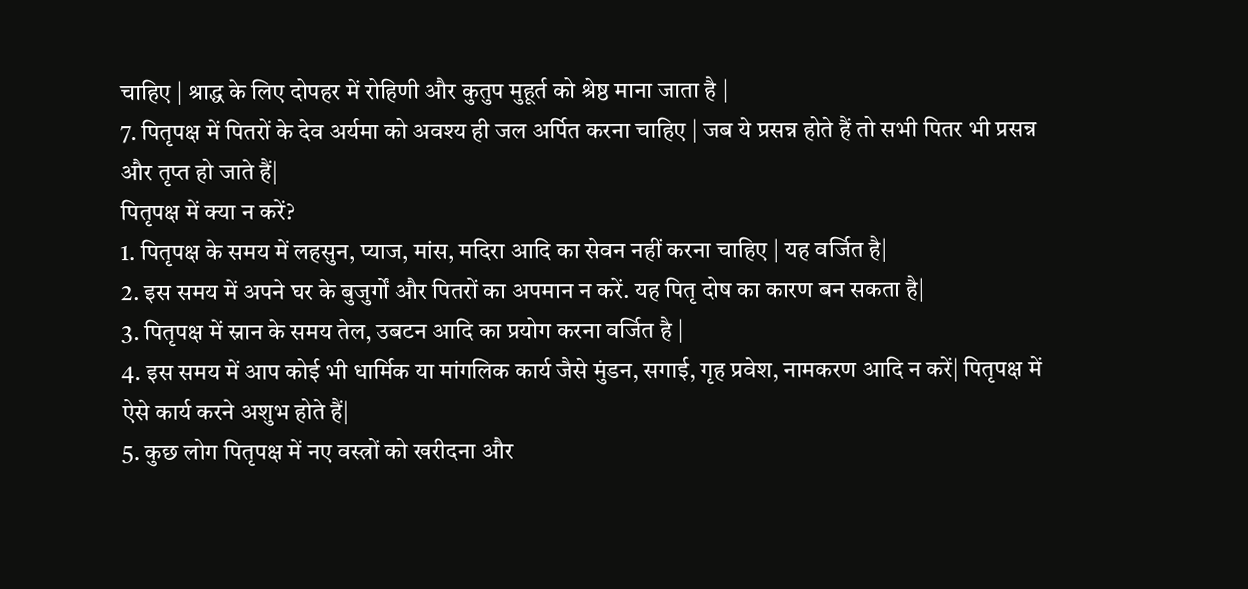चाहिए | श्राद्ध के लिए दोपहर में रोहिणी और कुतुप मुहूर्त को श्रेष्ठ माना जाता है |
7. पितृपक्ष में पितरों के देव अर्यमा को अवश्य ही जल अर्पित करना चाहिए | जब ये प्रसन्न होते हैं तो सभी पितर भी प्रसन्न और तृप्त हो जाते हैं|
पितृपक्ष में क्या न करें?
1. पितृपक्ष के समय में लहसुन, प्याज, मांस, मदिरा आदि का सेवन नहीं करना चाहिए | यह वर्जित है|
2. इस समय में अपने घर के बुजुर्गों और पितरों का अपमान न करें. यह पितृ दोष का कारण बन सकता है|
3. पितृपक्ष में स्नान के समय तेल, उबटन आदि का प्रयोग करना वर्जित है |
4. इस समय में आप कोई भी धार्मिक या मांगलिक कार्य जैसे मुंडन, सगाई, गृह प्रवेश, नामकरण आदि न करें| पितृपक्ष में ऐसे कार्य करने अशुभ होते हैं|
5. कुछ लोग पितृपक्ष में नए वस्त्रों को खरीदना और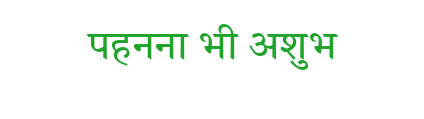पहनना भी अशुभ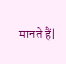मानते हैं|